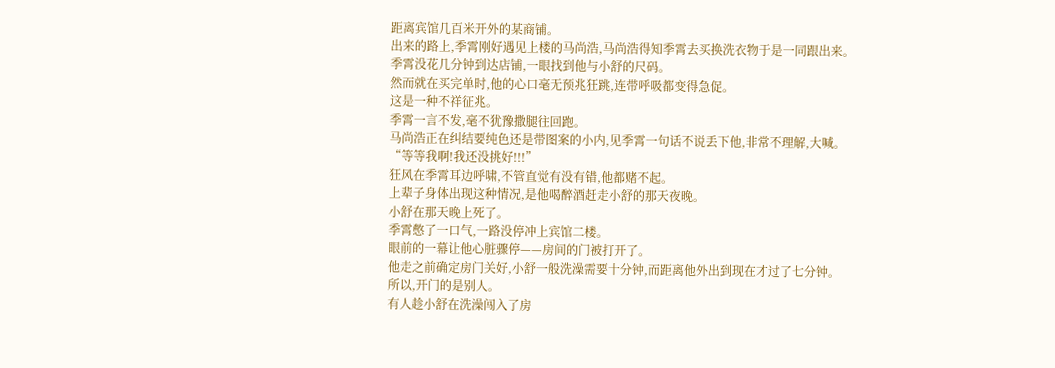距离宾馆几百米开外的某商铺。
出来的路上,季霄刚好遇见上楼的马尚浩,马尚浩得知季霄去买换洗衣物于是一同跟出来。
季霄没花几分钟到达店铺,一眼找到他与小舒的尺码。
然而就在买完单时,他的心口毫无预兆狂跳,连带呼吸都变得急促。
这是一种不祥征兆。
季霄一言不发,毫不犹豫撒腿往回跑。
马尚浩正在纠结要纯色还是带图案的小内,见季霄一句话不说丢下他,非常不理解,大喊。
“等等我啊!我还没挑好!!!”
狂风在季霄耳边呼啸,不管直觉有没有错,他都赌不起。
上辈子身体出现这种情况,是他喝醉酒赶走小舒的那天夜晚。
小舒在那天晚上死了。
季霄憋了一口气,一路没停冲上宾馆二楼。
眼前的一幕让他心脏骤停——房间的门被打开了。
他走之前确定房门关好,小舒一般洗澡需要十分钟,而距离他外出到现在才过了七分钟。
所以,开门的是别人。
有人趁小舒在洗澡闯入了房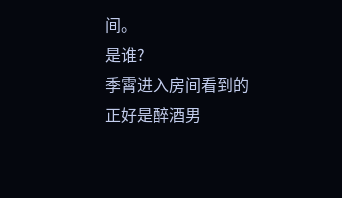间。
是谁?
季霄进入房间看到的正好是醉酒男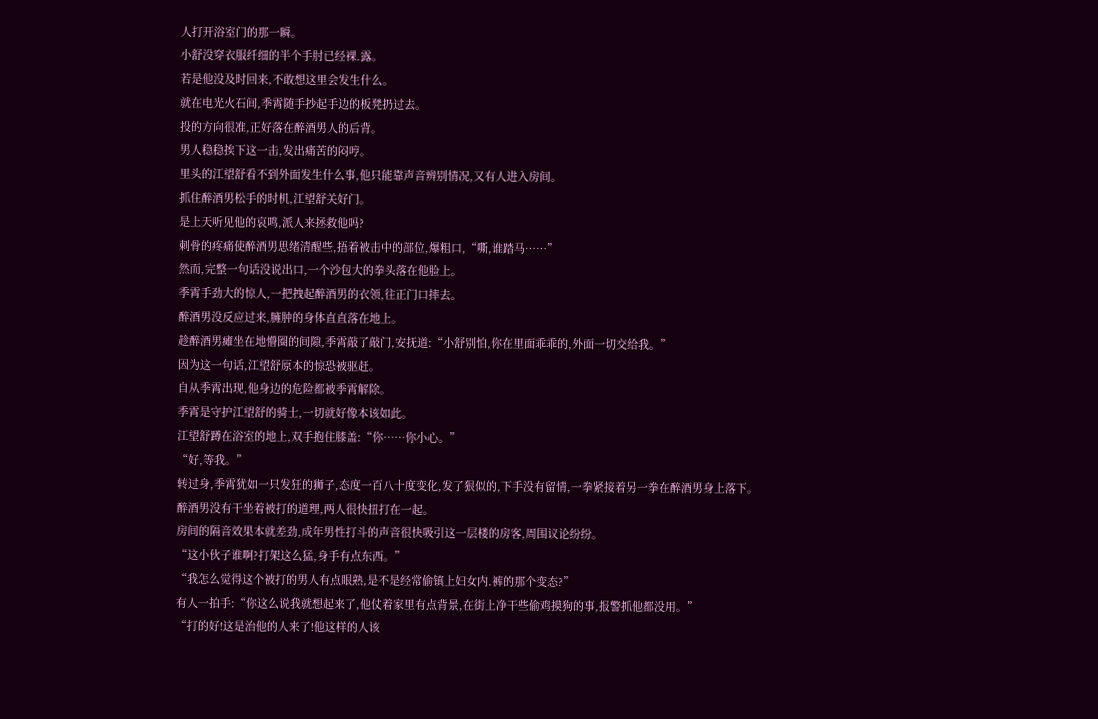人打开浴室门的那一瞬。
小舒没穿衣服纤细的半个手肘已经裸.露。
若是他没及时回来,不敢想这里会发生什么。
就在电光火石间,季霄随手抄起手边的板凳扔过去。
投的方向很准,正好落在醉酒男人的后背。
男人稳稳挨下这一击,发出痛苦的闷哼。
里头的江望舒看不到外面发生什么事,他只能靠声音辨别情况,又有人进入房间。
抓住醉酒男松手的时机,江望舒关好门。
是上天听见他的哀鸣,派人来拯救他吗?
刺骨的疼痛使醉酒男思绪清醒些,捂着被击中的部位,爆粗口,“嘶,谁踏马……”
然而,完整一句话没说出口,一个沙包大的拳头落在他脸上。
季霄手劲大的惊人,一把拽起醉酒男的衣领,往正门口摔去。
醉酒男没反应过来,臃肿的身体直直落在地上。
趁醉酒男瘫坐在地懵圈的间隙,季霄敲了敲门,安抚道:“小舒别怕,你在里面乖乖的,外面一切交给我。”
因为这一句话,江望舒原本的惊恐被驱赶。
自从季霄出现,他身边的危险都被季霄解除。
季霄是守护江望舒的骑士,一切就好像本该如此。
江望舒蹲在浴室的地上,双手抱住膝盖:“你……你小心。”
“好,等我。”
转过身,季霄犹如一只发狂的狮子,态度一百八十度变化,发了狠似的,下手没有留情,一拳紧接着另一拳在醉酒男身上落下。
醉酒男没有干坐着被打的道理,两人很快扭打在一起。
房间的隔音效果本就差劲,成年男性打斗的声音很快吸引这一层楼的房客,周围议论纷纷。
“这小伙子谁啊?打架这么猛,身手有点东西。”
“我怎么觉得这个被打的男人有点眼熟,是不是经常偷镇上妇女内.裤的那个变态?”
有人一拍手:“你这么说我就想起来了,他仗着家里有点背景,在街上净干些偷鸡摸狗的事,报警抓他都没用。”
“打的好!这是治他的人来了!他这样的人该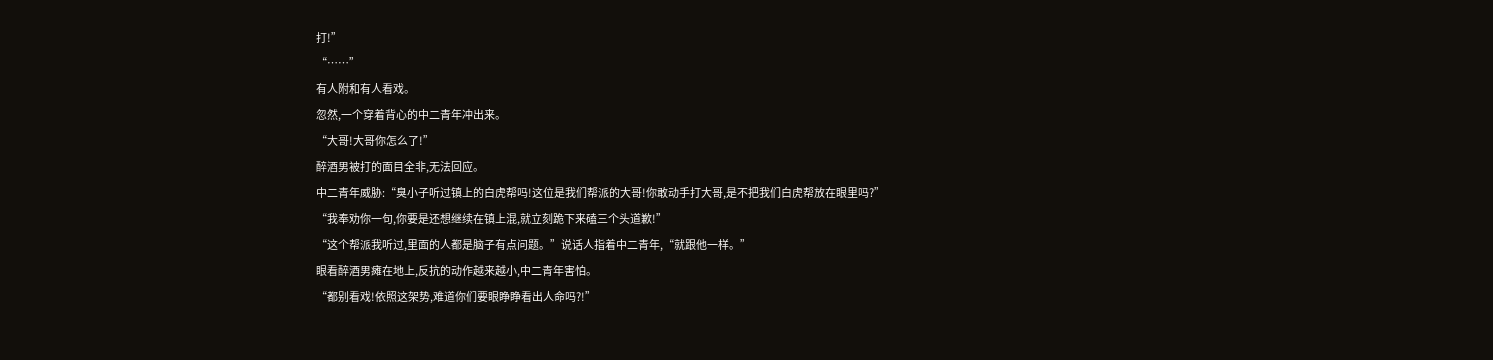打!”
“……”
有人附和有人看戏。
忽然,一个穿着背心的中二青年冲出来。
“大哥!大哥你怎么了!”
醉酒男被打的面目全非,无法回应。
中二青年威胁:“臭小子听过镇上的白虎帮吗!这位是我们帮派的大哥!你敢动手打大哥,是不把我们白虎帮放在眼里吗?”
“我奉劝你一句,你要是还想继续在镇上混,就立刻跪下来磕三个头道歉!”
“这个帮派我听过,里面的人都是脑子有点问题。”说话人指着中二青年,“就跟他一样。”
眼看醉酒男瘫在地上,反抗的动作越来越小,中二青年害怕。
“都别看戏!依照这架势,难道你们要眼睁睁看出人命吗?!”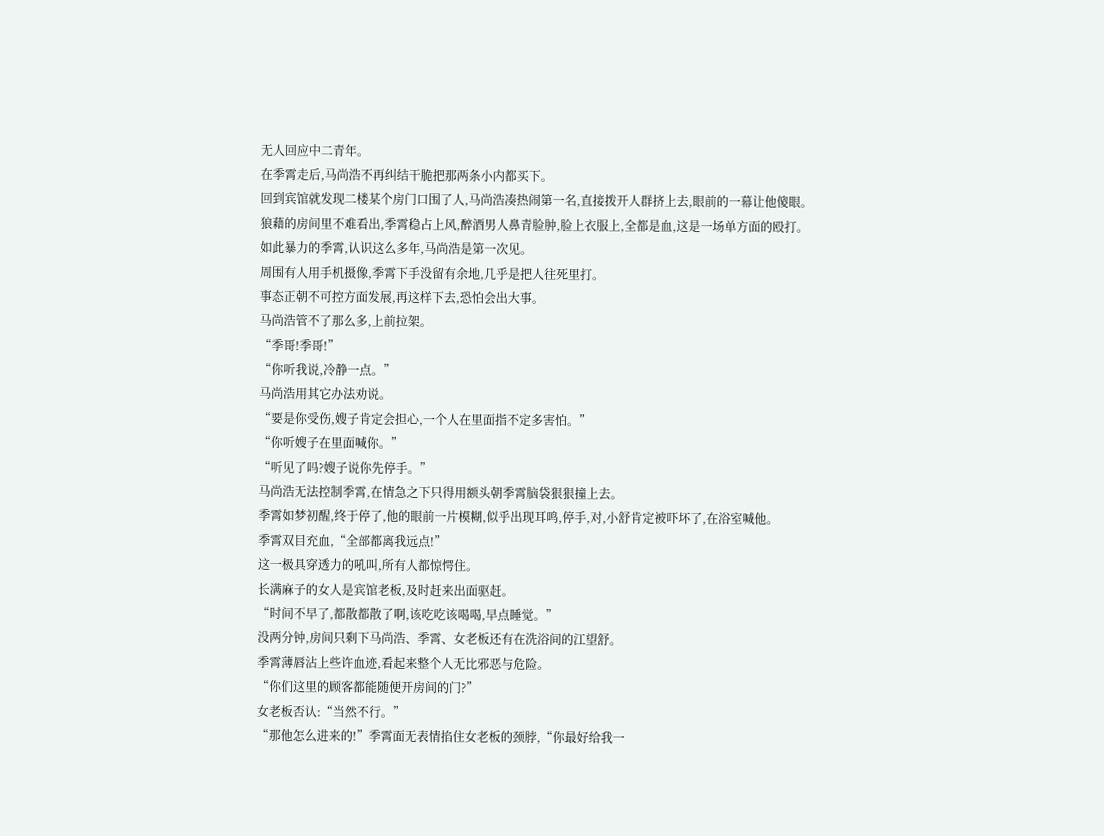无人回应中二青年。
在季霄走后,马尚浩不再纠结干脆把那两条小内都买下。
回到宾馆就发现二楼某个房门口围了人,马尚浩凑热闹第一名,直接拨开人群挤上去,眼前的一幕让他傻眼。
狼藉的房间里不难看出,季霄稳占上风,醉酒男人鼻青脸肿,脸上衣服上,全都是血,这是一场单方面的殴打。
如此暴力的季霄,认识这么多年,马尚浩是第一次见。
周围有人用手机摄像,季霄下手没留有余地,几乎是把人往死里打。
事态正朝不可控方面发展,再这样下去,恐怕会出大事。
马尚浩管不了那么多,上前拉架。
“季哥!季哥!”
“你听我说,冷静一点。”
马尚浩用其它办法劝说。
“要是你受伤,嫂子肯定会担心,一个人在里面指不定多害怕。”
“你听嫂子在里面喊你。”
“听见了吗?嫂子说你先停手。”
马尚浩无法控制季霄,在情急之下只得用额头朝季霄脑袋狠狠撞上去。
季霄如梦初醒,终于停了,他的眼前一片模糊,似乎出现耳鸣,停手,对,小舒肯定被吓坏了,在浴室喊他。
季霄双目充血,“全部都离我远点!”
这一极具穿透力的吼叫,所有人都惊愕住。
长满麻子的女人是宾馆老板,及时赶来出面驱赶。
“时间不早了,都散都散了啊,该吃吃该喝喝,早点睡觉。”
没两分钟,房间只剩下马尚浩、季霄、女老板还有在洗浴间的江望舒。
季霄薄唇沾上些许血迹,看起来整个人无比邪恶与危险。
“你们这里的顾客都能随便开房间的门?”
女老板否认:“当然不行。”
“那他怎么进来的!”季霄面无表情掐住女老板的颈脖,“你最好给我一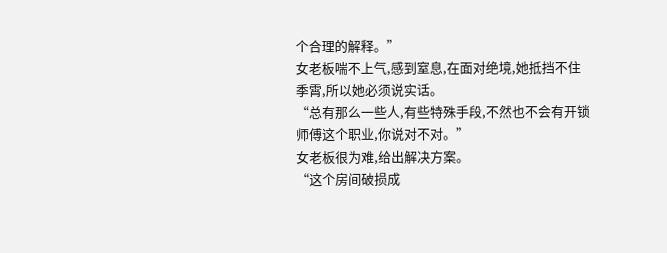个合理的解释。”
女老板喘不上气,感到窒息,在面对绝境,她抵挡不住季霄,所以她必须说实话。
“总有那么一些人,有些特殊手段,不然也不会有开锁师傅这个职业,你说对不对。”
女老板很为难,给出解决方案。
“这个房间破损成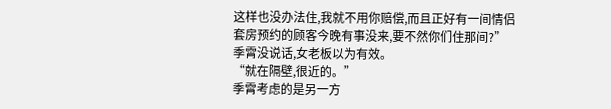这样也没办法住,我就不用你赔偿,而且正好有一间情侣套房预约的顾客今晚有事没来,要不然你们住那间?”
季霄没说话,女老板以为有效。
“就在隔壁,很近的。”
季霄考虑的是另一方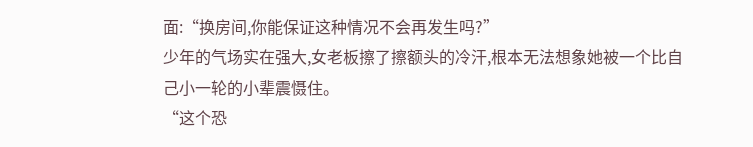面:“换房间,你能保证这种情况不会再发生吗?”
少年的气场实在强大,女老板擦了擦额头的冷汗,根本无法想象她被一个比自己小一轮的小辈震慑住。
“这个恐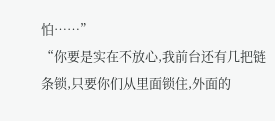怕……”
“你要是实在不放心,我前台还有几把链条锁,只要你们从里面锁住,外面的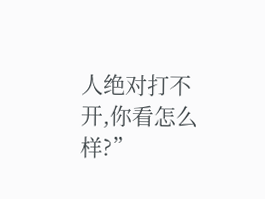人绝对打不开,你看怎么样?”